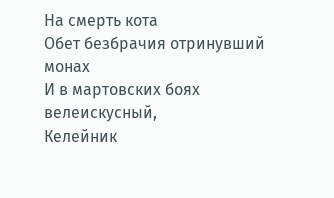На смерть кота
Обет безбрачия отринувший монах
И в мартовских боях велеискусный,
Келейник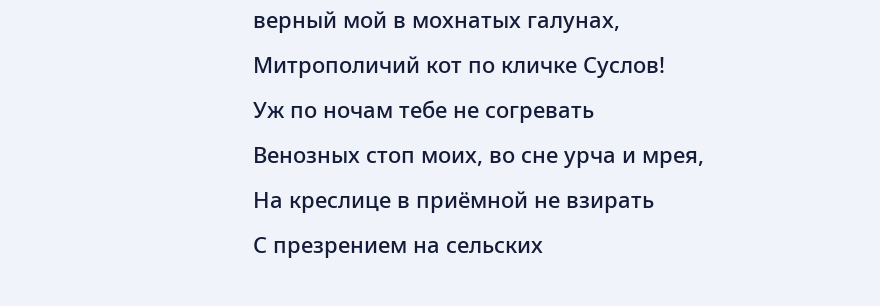верный мой в мохнатых галунах,
Митрополичий кот по кличке Суслов!
Уж по ночам тебе не согревать
Венозных стоп моих, во сне урча и мрея,
На креслице в приёмной не взирать
С презрением на сельских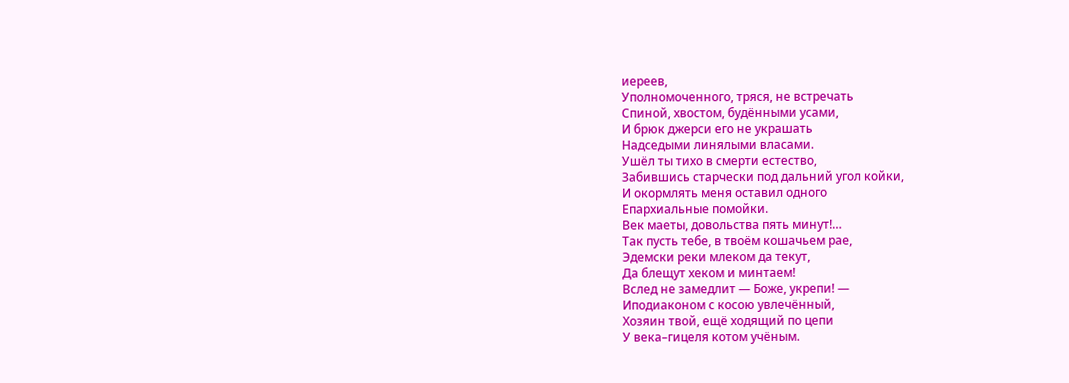иереев,
Уполномоченного, тряся, не встречать
Спиной, хвостом, будёнными усами,
И брюк джерси его не украшать
Надседыми линялыми власами.
Ушёл ты тихо в смерти естество,
Забившись старчески под дальний угол койки,
И окормлять меня оставил одного
Епархиальные помойки.
Век маеты, довольства пять минут!…
Так пусть тебе, в твоём кошачьем рае,
Эдемски реки млеком да текут,
Да блещут хеком и минтаем!
Вслед не замедлит — Боже, укрепи! —
Иподиаконом с косою увлечённый,
Хозяин твой, ещё ходящий по цепи
У века–гицеля котом учёным.